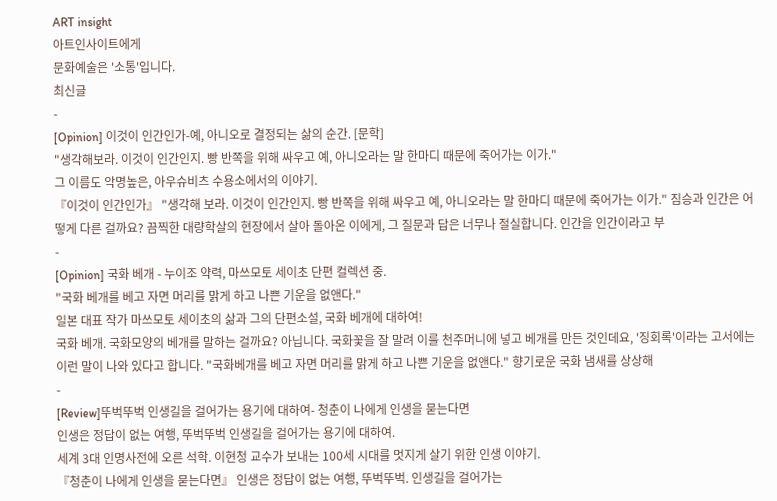ART insight
아트인사이트에게
문화예술은 '소통'입니다.
최신글
-
[Opinion] 이것이 인간인가-예, 아니오로 결정되는 삶의 순간. [문학]
"생각해보라. 이것이 인간인지. 빵 반쪽을 위해 싸우고 예, 아니오라는 말 한마디 때문에 죽어가는 이가."
그 이름도 악명높은, 아우슈비츠 수용소에서의 이야기.
『이것이 인간인가』 "생각해 보라. 이것이 인간인지. 빵 반쪽을 위해 싸우고 예, 아니오라는 말 한마디 때문에 죽어가는 이가." 짐승과 인간은 어떻게 다른 걸까요? 끔찍한 대량학살의 현장에서 살아 돌아온 이에게, 그 질문과 답은 너무나 절실합니다. 인간을 인간이라고 부
-
[Opinion] 국화 베개 - 누이조 약력, 마쓰모토 세이초 단편 컬렉션 중.
"국화 베개를 베고 자면 머리를 맑게 하고 나쁜 기운을 없앤다."
일본 대표 작가 마쓰모토 세이초의 삶과 그의 단편소설, 국화 베개에 대하여!
국화 베개. 국화모양의 베개를 말하는 걸까요? 아닙니다. 국화꽃을 잘 말려 이를 천주머니에 넣고 베개를 만든 것인데요, '징회록'이라는 고서에는 이런 말이 나와 있다고 합니다. "국화베개를 베고 자면 머리를 맑게 하고 나쁜 기운을 없앤다." 향기로운 국화 냄새를 상상해
-
[Review]뚜벅뚜벅 인생길을 걸어가는 용기에 대하여- 청춘이 나에게 인생을 묻는다면
인생은 정답이 없는 여행, 뚜벅뚜벅 인생길을 걸어가는 용기에 대하여.
세계 3대 인명사전에 오른 석학. 이현청 교수가 보내는 100세 시대를 멋지게 살기 위한 인생 이야기.
『청춘이 나에게 인생을 묻는다면』 인생은 정답이 없는 여행, 뚜벅뚜벅. 인생길을 걸어가는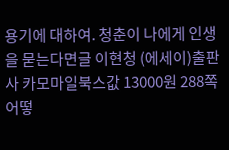용기에 대하여. 청춘이 나에게 인생을 묻는다면글 이현청 (에세이)출판사 카모마일북스값 13000원 288쪽어떻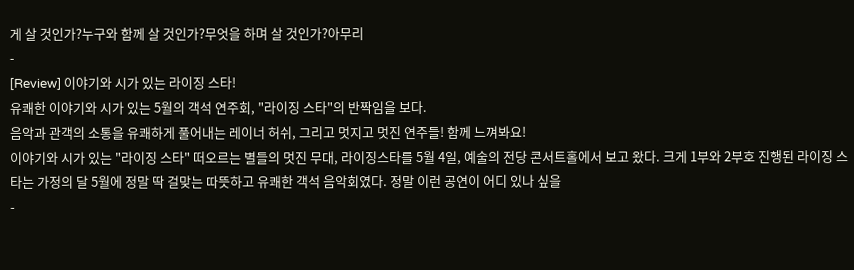게 살 것인가?누구와 함께 살 것인가?무엇을 하며 살 것인가?아무리
-
[Review] 이야기와 시가 있는 라이징 스타!
유쾌한 이야기와 시가 있는 5월의 객석 연주회, "라이징 스타"의 반짝임을 보다.
음악과 관객의 소통을 유쾌하게 풀어내는 레이너 허쉬, 그리고 멋지고 멋진 연주들! 함께 느껴봐요!
이야기와 시가 있는 "라이징 스타" 떠오르는 별들의 멋진 무대, 라이징스타를 5월 4일, 예술의 전당 콘서트홀에서 보고 왔다. 크게 1부와 2부호 진행된 라이징 스타는 가정의 달 5월에 정말 딱 걸맞는 따뜻하고 유쾌한 객석 음악회였다. 정말 이런 공연이 어디 있나 싶을
-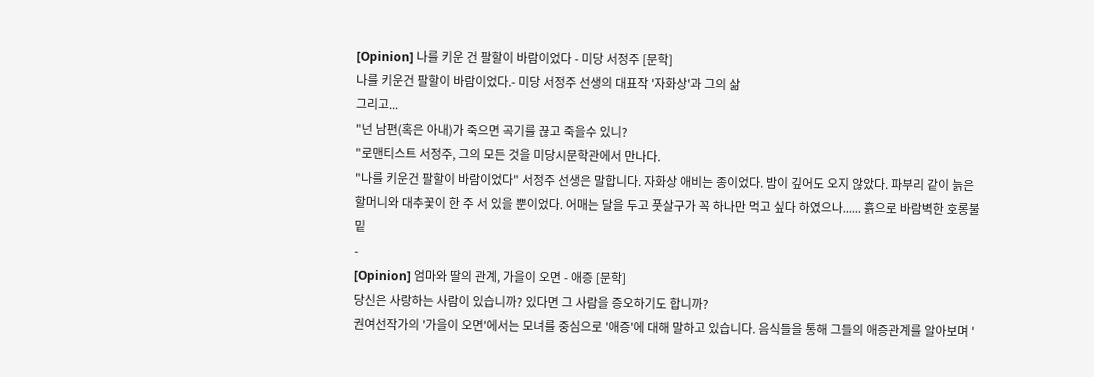[Opinion] 나를 키운 건 팔할이 바람이었다 - 미당 서정주 [문학]
나를 키운건 팔할이 바람이었다.- 미당 서정주 선생의 대표작 '자화상'과 그의 삶
그리고...
"넌 남편(혹은 아내)가 죽으면 곡기를 끊고 죽을수 있니?
"로맨티스트 서정주, 그의 모든 것을 미당시문학관에서 만나다.
"나를 키운건 팔할이 바람이었다" 서정주 선생은 말합니다. 자화상 애비는 종이었다. 밤이 깊어도 오지 않았다. 파부리 같이 늙은 할머니와 대추꽃이 한 주 서 있을 뿐이었다. 어매는 달을 두고 풋살구가 꼭 하나만 먹고 싶다 하였으나...... 흙으로 바람벽한 호롱불 밑
-
[Opinion] 엄마와 딸의 관계, 가을이 오면 - 애증 [문학]
당신은 사랑하는 사람이 있습니까? 있다면 그 사람을 증오하기도 합니까?
권여선작가의 '가을이 오면'에서는 모녀를 중심으로 '애증'에 대해 말하고 있습니다. 음식들을 통해 그들의 애증관계를 알아보며 '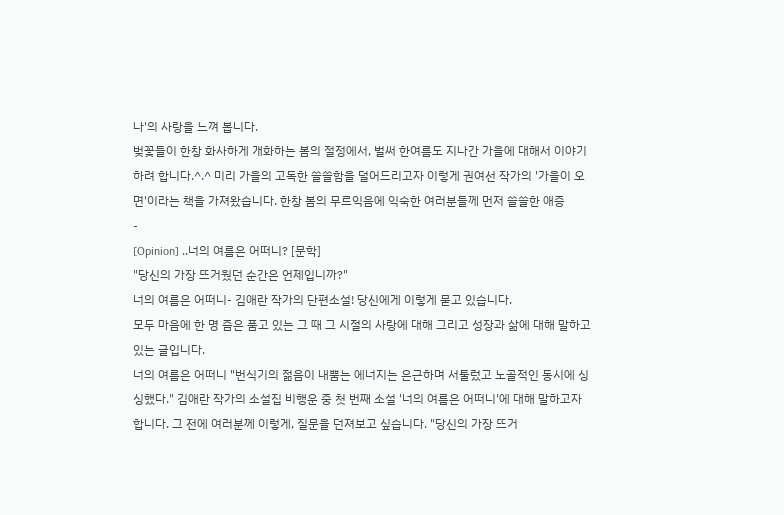나'의 사랑을 느껴 봅니다.
벚꽃들이 한창 화사하게 개화하는 봄의 절정에서, 벌써 한여름도 지나간 가을에 대해서 이야기하려 합니다.^.^ 미리 가을의 고독한 쓸쓸함을 덜어드리고자 이렇게 권여선 작가의 '가을이 오면'이라는 책을 가져왔습니다. 한창 봄의 무르익음에 익숙한 여러분들께 먼저 쓸쓸한 애증
-
[Opinion] ..너의 여름은 어떠니? [문학]
"당신의 가장 뜨거웠던 순간은 언제입니까?"
너의 여름은 어떠니- 김애란 작가의 단편소설! 당신에게 이렇게 묻고 있습니다.
모두 마음에 한 명 즘은 품고 있는 그 때 그 시절의 사랑에 대해 그리고 성장과 삶에 대해 말하고 있는 글입니다.
너의 여름은 어떠니 "번식기의 젊음이 내뿜는 에너지는 은근하며 서툴렀고 노골적인 동시에 싱싱했다." 김애란 작가의 소설집 비행운 중 첫 번째 소설 '너의 여름은 어떠니'에 대해 말하고자 합니다. 그 전에 여러분께 이렇게, 질문을 던져보고 싶습니다. "당신의 가장 뜨거